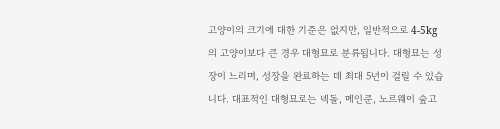고양이의 크기에 대한 기준은 없지만, 일반적으로 4-5kg의 고양이보다 큰 경우 대형묘로 분류됩니다. 대형묘는 성장이 느리며, 성장을 완료하는 데 최대 5년이 걸릴 수 있습니다. 대표적인 대형묘로는 넥돌, 메인쿤, 노르웨이 숲고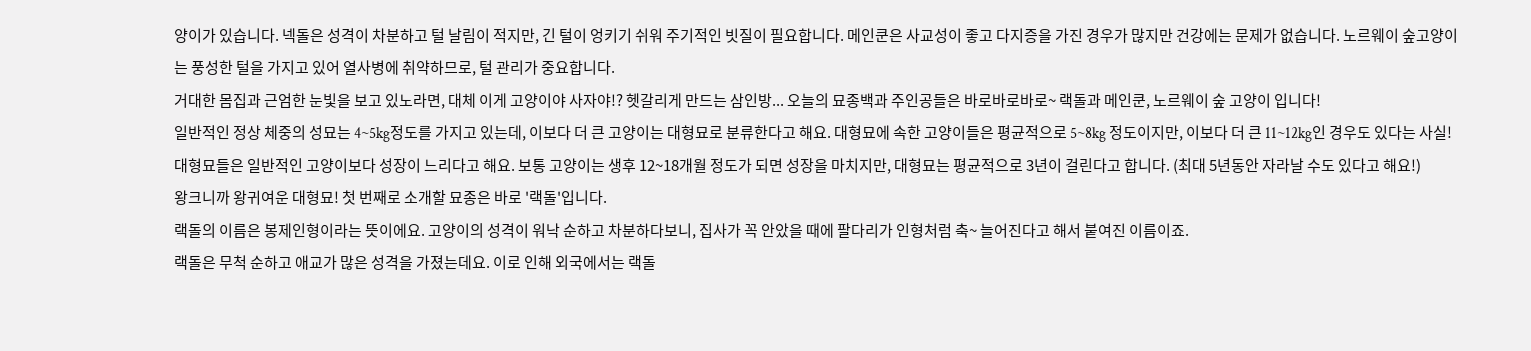양이가 있습니다. 넥돌은 성격이 차분하고 털 날림이 적지만, 긴 털이 엉키기 쉬워 주기적인 빗질이 필요합니다. 메인쿤은 사교성이 좋고 다지증을 가진 경우가 많지만 건강에는 문제가 없습니다. 노르웨이 숲고양이는 풍성한 털을 가지고 있어 열사병에 취약하므로, 털 관리가 중요합니다.
거대한 몸집과 근엄한 눈빛을 보고 있노라면, 대체 이게 고양이야 사자야!? 헷갈리게 만드는 삼인방... 오늘의 묘종백과 주인공들은 바로바로바로~ 랙돌과 메인쿤, 노르웨이 숲 고양이 입니다!
일반적인 정상 체중의 성묘는 4~5kg정도를 가지고 있는데, 이보다 더 큰 고양이는 대형묘로 분류한다고 해요. 대형묘에 속한 고양이들은 평균적으로 5~8kg 정도이지만, 이보다 더 큰 11~12kg인 경우도 있다는 사실!
대형묘들은 일반적인 고양이보다 성장이 느리다고 해요. 보통 고양이는 생후 12~18개월 정도가 되면 성장을 마치지만, 대형묘는 평균적으로 3년이 걸린다고 합니다. (최대 5년동안 자라날 수도 있다고 해요!)
왕크니까 왕귀여운 대형묘! 첫 번째로 소개할 묘종은 바로 '랙돌'입니다.
랙돌의 이름은 봉제인형이라는 뜻이에요. 고양이의 성격이 워낙 순하고 차분하다보니, 집사가 꼭 안았을 때에 팔다리가 인형처럼 축~ 늘어진다고 해서 붙여진 이름이죠.
랙돌은 무척 순하고 애교가 많은 성격을 가졌는데요. 이로 인해 외국에서는 랙돌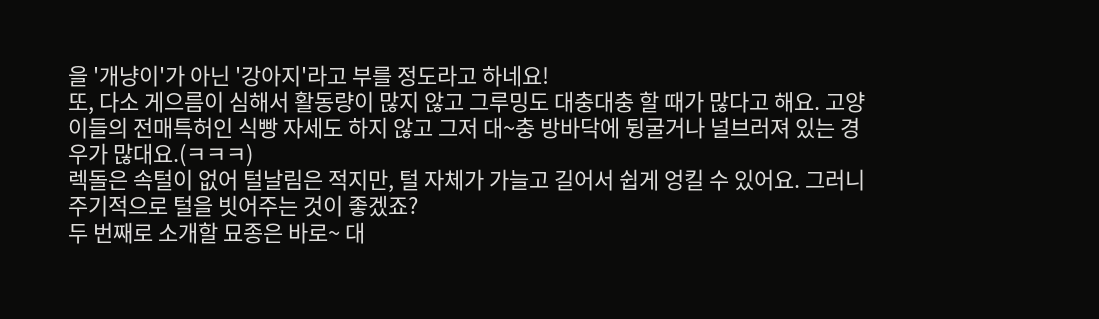을 '개냥이'가 아닌 '강아지'라고 부를 정도라고 하네요!
또, 다소 게으름이 심해서 활동량이 많지 않고 그루밍도 대충대충 할 때가 많다고 해요. 고양이들의 전매특허인 식빵 자세도 하지 않고 그저 대~충 방바닥에 뒹굴거나 널브러져 있는 경우가 많대요.(ㅋㅋㅋ)
렉돌은 속털이 없어 털날림은 적지만, 털 자체가 가늘고 길어서 쉽게 엉킬 수 있어요. 그러니 주기적으로 털을 빗어주는 것이 좋겠죠?
두 번째로 소개할 묘종은 바로~ 대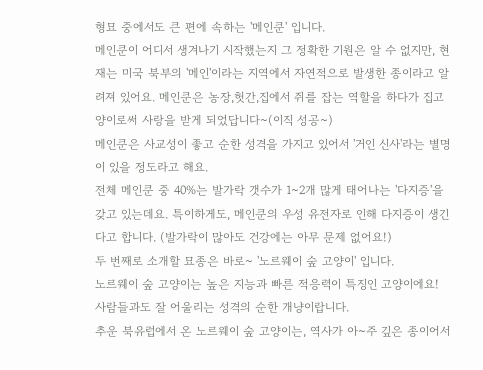형묘 중에서도 큰 편에 속하는 '메인쿤' 입니다.
메인쿤이 어디서 생겨나기 시작했는지 그 정확한 기원은 알 수 없지만, 현재는 미국 북부의 '메인'이라는 지역에서 자연적으로 발생한 종이라고 알려져 있어요. 메인쿤은 농장,헛간,집에서 쥐를 잡는 역할을 하다가 집고양이로써 사랑을 받게 되었답니다~(이직 성공~)
메인쿤은 사교성이 좋고 순한 성격을 가지고 있어서 '거인 신사'라는 별명이 있을 정도라고 해요.
전체 메인쿤 중 40%는 발가락 갯수가 1~2개 많게 태어나는 '다지증'을 갖고 있는데요. 특이하게도, 메인쿤의 우성 유전자로 인해 다지증이 생긴다고 합니다. (발가락이 많아도 건강에는 아무 문제 없어요!)
두 번째로 소개할 묘종은 바로~ '노르웨이 숲 고양이' 입니다.
노르웨이 숲 고양이는 높은 지능과 빠른 적응력이 특징인 고양이에요! 사람들과도 잘 어울리는 성격의 순한 개냥이랍니다.
추운 북유럽에서 온 노르웨이 숲 고양이는, 역사가 아~주 깊은 종이어서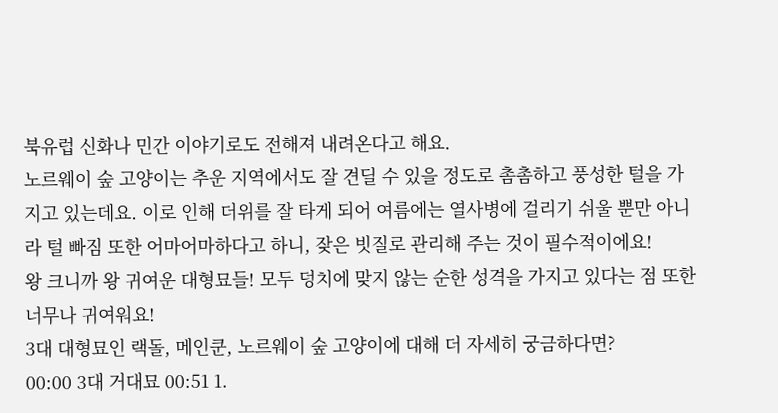북유럽 신화나 민간 이야기로도 전해져 내려온다고 해요.
노르웨이 숲 고양이는 추운 지역에서도 잘 견딜 수 있을 정도로 촘촘하고 풍성한 털을 가지고 있는데요. 이로 인해 더위를 잘 타게 되어 여름에는 열사병에 걸리기 쉬울 뿐만 아니라 털 빠짐 또한 어마어마하다고 하니, 잦은 빗질로 관리해 주는 것이 필수적이에요!
왕 크니까 왕 귀여운 대형묘들! 모두 덩치에 맞지 않는 순한 성격을 가지고 있다는 점 또한 너무나 귀여워요!
3대 대형묘인 랙돌, 메인쿤, 노르웨이 숲 고양이에 대해 더 자세히 궁금하다면?
00:00 3대 거대묘 00:51 1.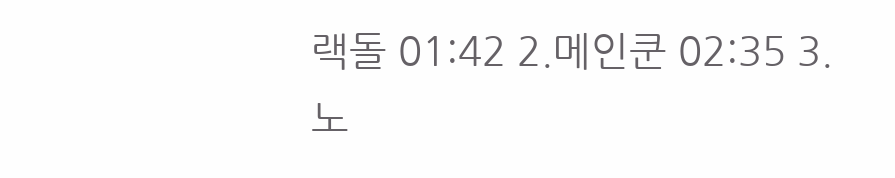랙돌 01:42 2.메인쿤 02:35 3.노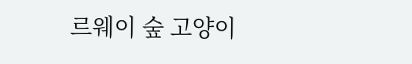르웨이 숲 고양이